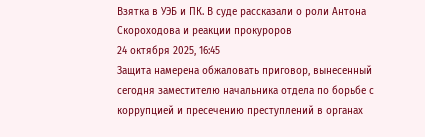Взятка в УЭБ и ПК. В суде рассказали о роли Антона Скороходова и реакции прокуроров
24 октября 2025, 16:45
Защита намерена обжаловать приговор, вынесенный сегодня заместителю начальника отдела по борьбе с коррупцией и пресечению преступлений в органах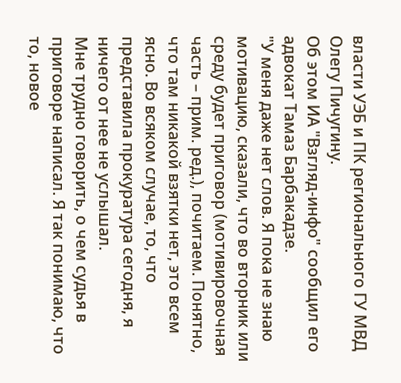власти УЭБ и ПК регионального ГУ МВД Олегу Пичугину.
Об этом ИА "Взгляд-инфо" сообщил его адвокат Тамаз Барбакадзе.
"У меня даже нет слов. Я пока не знаю мотивацию, сказали, что во вторник или среду будет приговор (мотивировочная часть – прим. ред.), почитаем. Понятно, что там никакой взятки нет, это всем ясно. Во всяком случае, то, что представила прокуратура сегодня, я ничего от нее не услышал.
Мне трудно говорить, о чем судья в приговоре написал. Я так понимаю, что то, новое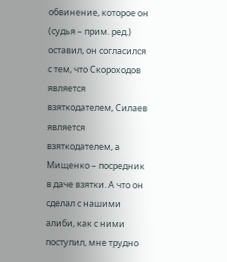обвинение, которое он (судья – прим. ред.) оставил, он согласился с тем, что Скороходов является взяткодателем, Силаев является взяткодателем, а Мищенко – посредник в даче взятки. А что он сделал с нашими алиби, как с ними поступил, мне трудно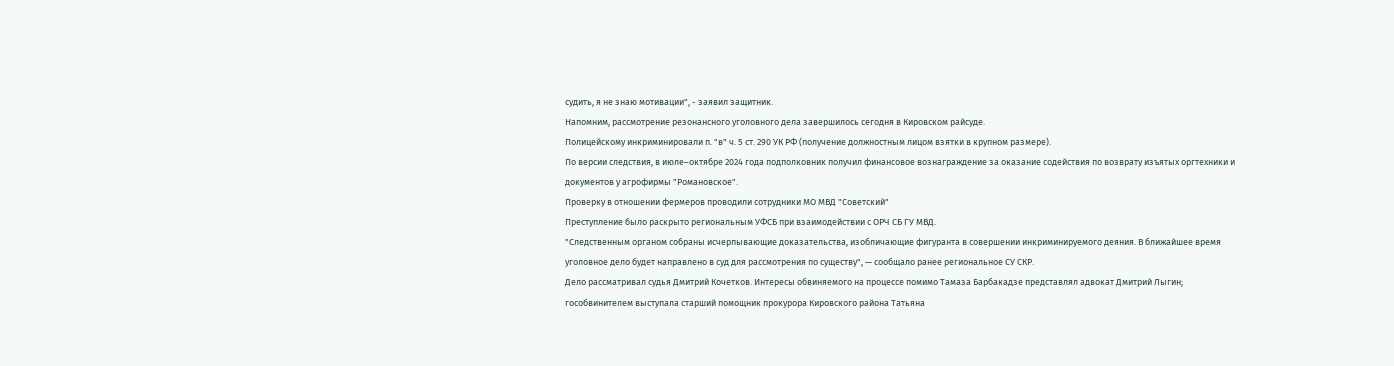судить, я не знаю мотивации", - заявил защитник.
Напомним, рассмотрение резонансного уголовного дела завершилось сегодня в Кировском райсуде.
Полицейскому инкриминировали п. "в" ч. 5 ст. 290 УК РФ (получение должностным лицом взятки в крупном размере).
По версии следствия, в июле–октябре 2024 года подполковник получил финансовое вознаграждение за оказание содействия по возврату изъятых оргтехники и документов у агрофирмы "Романовское".
Проверку в отношении фермеров проводили сотрудники МО МВД "Советский"
Преступление было раскрыто региональным УФСБ при взаимодействии с ОРЧ СБ ГУ МВД.
"Следственным органом собраны исчерпывающие доказательства, изобличающие фигуранта в совершении инкриминируемого деяния. В ближайшее время уголовное дело будет направлено в суд для рассмотрения по существу", — сообщало ранее региональное СУ СКР.
Дело рассматривал судья Дмитрий Кочетков. Интересы обвиняемого на процессе помимо Тамаза Барбакадзе представлял адвокат Дмитрий Лыгин; гособвинителем выступала старший помощник прокурора Кировского района Татьяна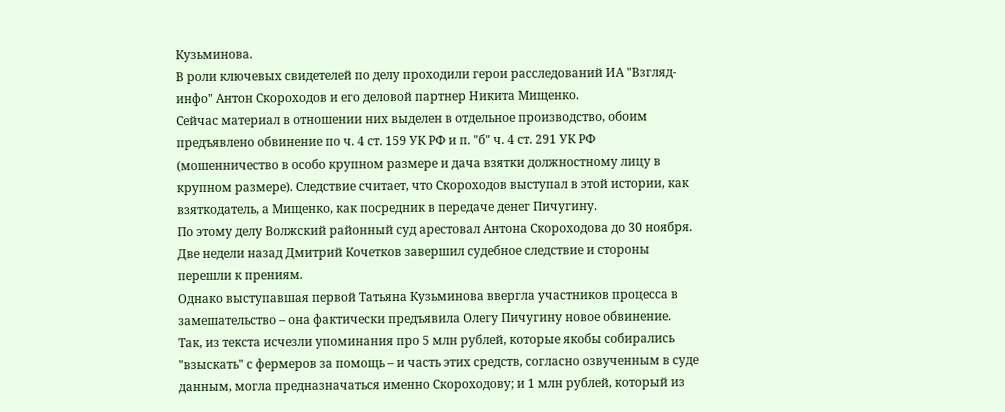Кузьминова.
В роли ключевых свидетелей по делу проходили герои расследований ИА "Взгляд-инфо" Антон Скороходов и его деловой партнер Никита Мищенко.
Сейчас материал в отношении них выделен в отдельное производство, обоим предъявлено обвинение по ч. 4 ст. 159 УК РФ и п. "б" ч. 4 ст. 291 УК РФ (мошенничество в особо крупном размере и дача взятки должностному лицу в крупном размере). Следствие считает, что Скороходов выступал в этой истории, как взяткодатель, а Мищенко, как посредник в передаче денег Пичугину.
По этому делу Волжский районный суд арестовал Антона Скороходова до 30 ноября.
Две недели назад Дмитрий Кочетков завершил судебное следствие и стороны перешли к прениям.
Однако выступавшая первой Татьяна Кузьминова ввергла участников процесса в замешательство – она фактически предъявила Олегу Пичугину новое обвинение.
Так, из текста исчезли упоминания про 5 млн рублей, которые якобы собирались "взыскать" с фермеров за помощь – и часть этих средств, согласно озвученным в суде данным, могла предназначаться именно Скороходову; и 1 млн рублей, который из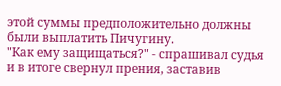этой суммы предположительно должны были выплатить Пичугину.
"Как ему защищаться?" - спрашивал судья и в итоге свернул прения, заставив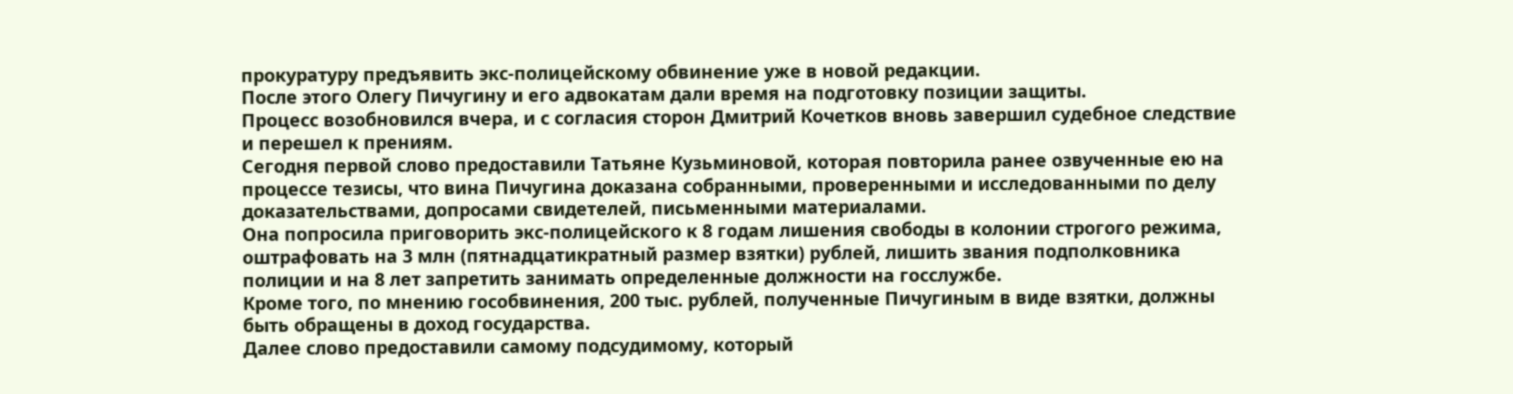прокуратуру предъявить экс-полицейскому обвинение уже в новой редакции.
После этого Олегу Пичугину и его адвокатам дали время на подготовку позиции защиты.
Процесс возобновился вчера, и с согласия сторон Дмитрий Кочетков вновь завершил судебное следствие и перешел к прениям.
Сегодня первой слово предоставили Татьяне Кузьминовой, которая повторила ранее озвученные ею на процессе тезисы, что вина Пичугина доказана собранными, проверенными и исследованными по делу доказательствами, допросами свидетелей, письменными материалами.
Она попросила приговорить экс-полицейского к 8 годам лишения свободы в колонии строгого режима, оштрафовать на 3 млн (пятнадцатикратный размер взятки) рублей, лишить звания подполковника полиции и на 8 лет запретить занимать определенные должности на госслужбе.
Кроме того, по мнению гособвинения, 200 тыс. рублей, полученные Пичугиным в виде взятки, должны быть обращены в доход государства.
Далее слово предоставили самому подсудимому, который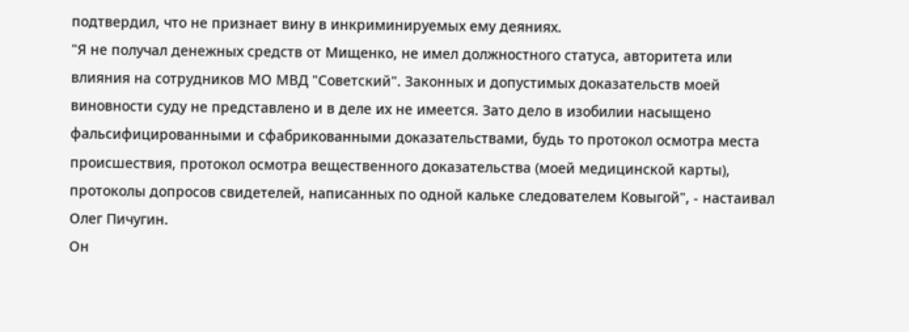подтвердил, что не признает вину в инкриминируемых ему деяниях.
"Я не получал денежных средств от Мищенко, не имел должностного статуса, авторитета или влияния на сотрудников МО МВД "Советский". Законных и допустимых доказательств моей виновности суду не представлено и в деле их не имеется. Зато дело в изобилии насыщено фальсифицированными и сфабрикованными доказательствами, будь то протокол осмотра места происшествия, протокол осмотра вещественного доказательства (моей медицинской карты), протоколы допросов свидетелей, написанных по одной кальке следователем Ковыгой", - настаивал Олег Пичугин.
Он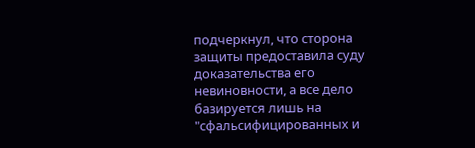подчеркнул, что сторона защиты предоставила суду доказательства его невиновности, а все дело базируется лишь на "сфальсифицированных и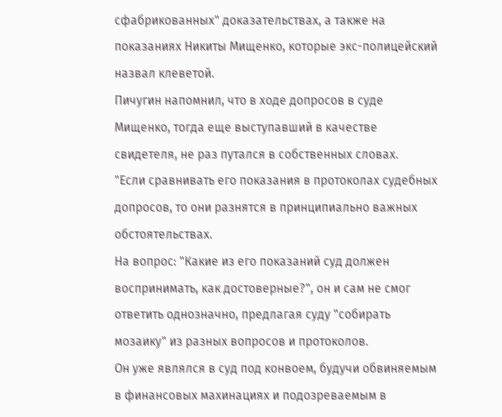сфабрикованных" доказательствах, а также на показаниях Никиты Мищенко, которые экс-полицейский назвал клеветой.
Пичугин напомнил, что в ходе допросов в суде Мищенко, тогда еще выступавший в качестве свидетеля, не раз путался в собственных словах.
"Если сравнивать его показания в протоколах судебных допросов, то они разнятся в принципиально важных обстоятельствах.
На вопрос: "Какие из его показаний суд должен воспринимать, как достоверные?", он и сам не смог ответить однозначно, предлагая суду "собирать мозаику" из разных вопросов и протоколов.
Он уже являлся в суд под конвоем, будучи обвиняемым в финансовых махинациях и подозреваемым в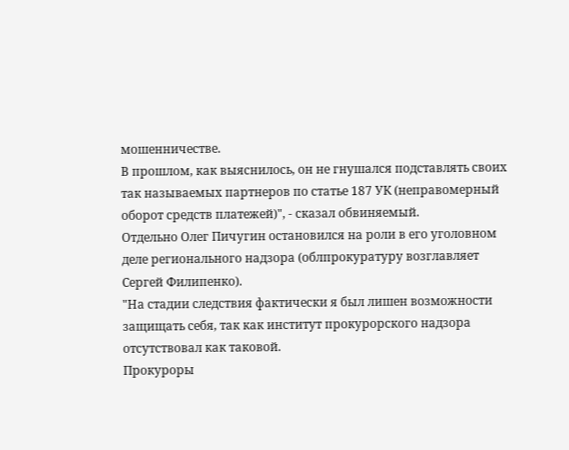мошенничестве.
В прошлом, как выяснилось, он не гнушался подставлять своих так называемых партнеров по статье 187 УК (неправомерный оборот средств платежей)", - сказал обвиняемый.
Отдельно Олег Пичугин остановился на роли в его уголовном деле регионального надзора (облпрокуратуру возглавляет Сергей Филипенко).
"На стадии следствия фактически я был лишен возможности защищать себя, так как институт прокурорского надзора отсутствовал как таковой.
Прокуроры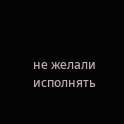не желали исполнять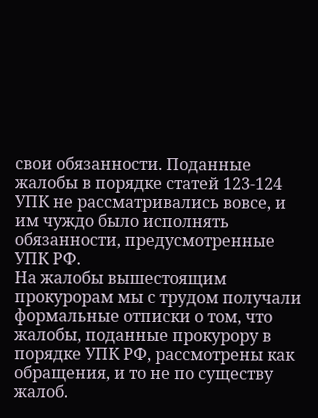свои обязанности. Поданные жалобы в порядке статей 123-124 УПК не рассматривались вовсе, и им чуждо было исполнять обязанности, предусмотренные УПК РФ.
На жалобы вышестоящим прокурорам мы с трудом получали формальные отписки о том, что жалобы, поданные прокурору в порядке УПК РФ, рассмотрены как обращения, и то не по существу жалоб.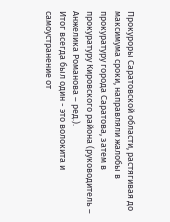Прокуроры Саратовской области, растягивая до максимума сроки, направляли жалобы в прокуратуру города Саратова, затем в прокуратуру Кировского района (руководитель – Анжелика Романова – ред.).
Итог всегда был один - это волокита и самоустранение от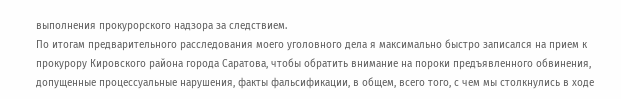выполнения прокурорского надзора за следствием.
По итогам предварительного расследования моего уголовного дела я максимально быстро записался на прием к прокурору Кировского района города Саратова, чтобы обратить внимание на пороки предъявленного обвинения, допущенные процессуальные нарушения, факты фальсификации, в общем, всего того, с чем мы столкнулись в ходе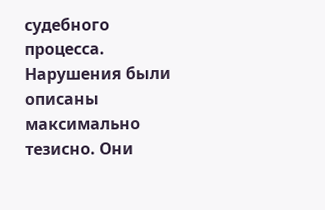судебного процесса. Нарушения были описаны максимально тезисно. Они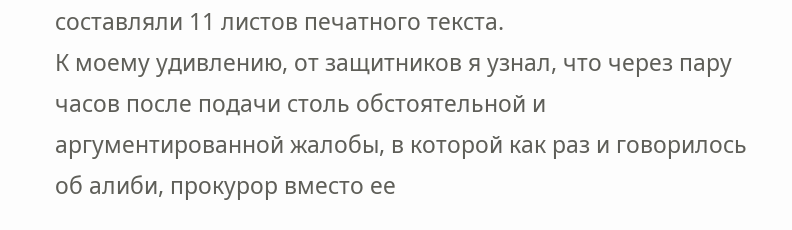составляли 11 листов печатного текста.
К моему удивлению, от защитников я узнал, что через пару часов после подачи столь обстоятельной и аргументированной жалобы, в которой как раз и говорилось об алиби, прокурор вместо ее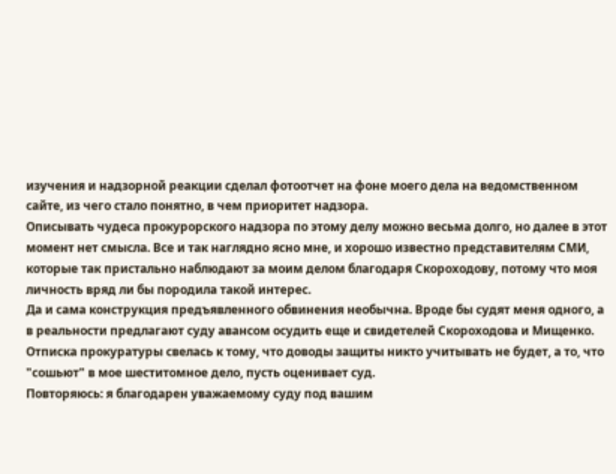изучения и надзорной реакции сделал фотоотчет на фоне моего дела на ведомственном сайте, из чего стало понятно, в чем приоритет надзора.
Описывать чудеса прокурорского надзора по этому делу можно весьма долго, но далее в этот момент нет смысла. Все и так наглядно ясно мне, и хорошо известно представителям СМИ, которые так пристально наблюдают за моим делом благодаря Скороходову, потому что моя личность вряд ли бы породила такой интерес.
Да и сама конструкция предъявленного обвинения необычна. Вроде бы судят меня одного, а в реальности предлагают суду авансом осудить еще и свидетелей Скороходова и Мищенко.
Отписка прокуратуры свелась к тому, что доводы защиты никто учитывать не будет, а то, что "сошьют" в мое шеститомное дело, пусть оценивает суд.
Повторяюсь: я благодарен уважаемому суду под вашим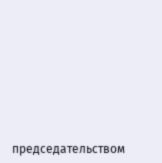председательством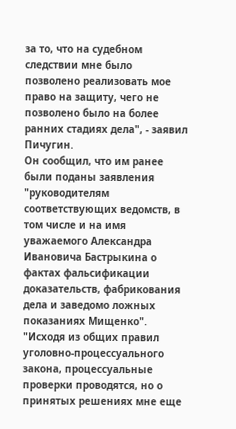за то, что на судебном следствии мне было позволено реализовать мое право на защиту, чего не позволено было на более ранних стадиях дела", - заявил Пичугин.
Он сообщил, что им ранее были поданы заявления "руководителям соответствующих ведомств, в том числе и на имя уважаемого Александра Ивановича Бастрыкина о фактах фальсификации доказательств, фабрикования дела и заведомо ложных показаниях Мищенко".
"Исходя из общих правил уголовно-процессуального закона, процессуальные проверки проводятся, но о принятых решениях мне еще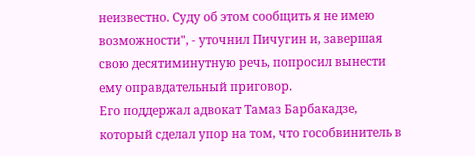неизвестно. Суду об этом сообщить я не имею возможности", - уточнил Пичугин и, завершая свою десятиминутную речь, попросил вынести ему оправдательный приговор.
Его поддержал адвокат Тамаз Барбакадзе, который сделал упор на том, что гособвинитель в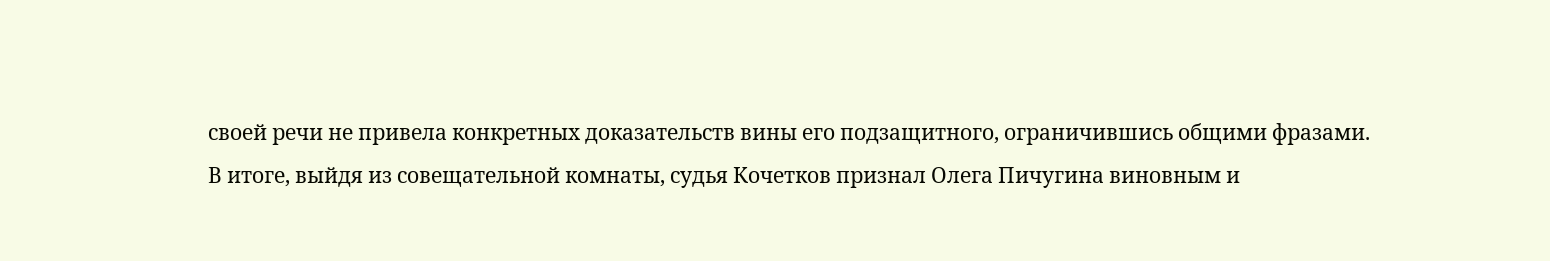своей речи не привела конкретных доказательств вины его подзащитного, ограничившись общими фразами.
В итоге, выйдя из совещательной комнаты, судья Кочетков признал Олега Пичугина виновным и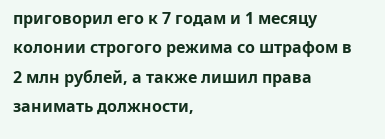приговорил его к 7 годам и 1 месяцу колонии строгого режима со штрафом в 2 млн рублей, а также лишил права занимать должности,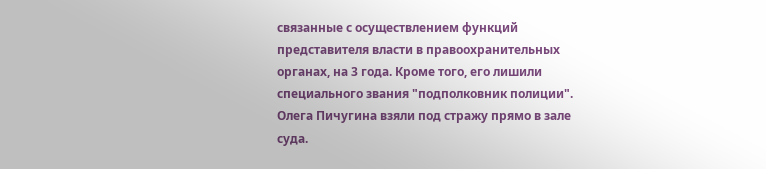связанные с осуществлением функций представителя власти в правоохранительных органах, на 3 года. Кроме того, его лишили специального звания "подполковник полиции".
Олега Пичугина взяли под стражу прямо в зале суда.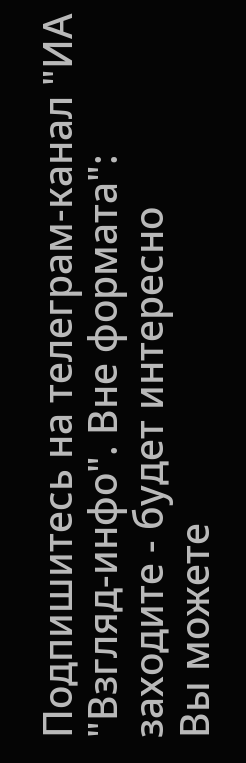Подпишитесь на телеграм-канал "ИА "Взгляд-инфо". Вне формата": заходите - будет интересно
Вы можете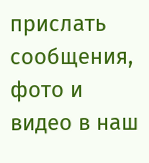прислать сообщения, фото и видео в наш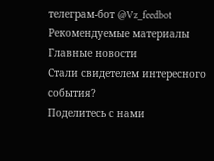телеграм-бот @Vz_feedbot
Рекомендуемые материалы
Главные новости
Стали свидетелем интересного события?
Поделитесь с нами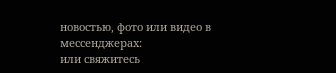новостью, фото или видео в мессенджерах:
или свяжитесь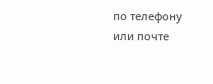по телефону или почте